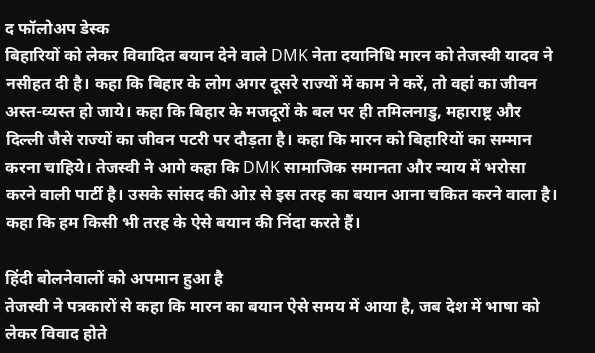द फॉलोअप डेस्क
बिहारियों को लेकर विवादित बयान देने वाले DMK नेता दयानिधि मारन को तेजस्वी यादव ने नसीहत दी है। कहा कि बिहार के लोग अगर दूसरे राज्यों में काम ने करें, तो वहां का जीवन अस्त-व्यस्त हो जाये। कहा कि बिहार के मजदूरों के बल पर ही तमिलनाडु, महाराष्ट्र और दिल्ली जैसे राज्यों का जीवन पटरी पर दौड़ता है। कहा कि मारन को बिहारियों का सम्मान करना चाहिये। तेजस्वी ने आगे कहा कि DMK सामाजिक समानता और न्याय में भरोसा करने वाली पार्टी है। उसके सांसद की ओऱ से इस तरह का बयान आना चकित करने वाला है। कहा कि हम किसी भी तरह के ऐसे बयान की निंदा करते हैं।

हिंदी बोलनेवालों को अपमान हुआ है
तेजस्वी ने पत्रकारों से कहा कि मारन का बयान ऐसे समय में आया है, जब देश में भाषा को लेकर विवाद होते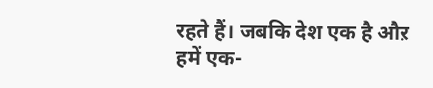रहते हैं। जबकि देश एक है औऱ हमें एक-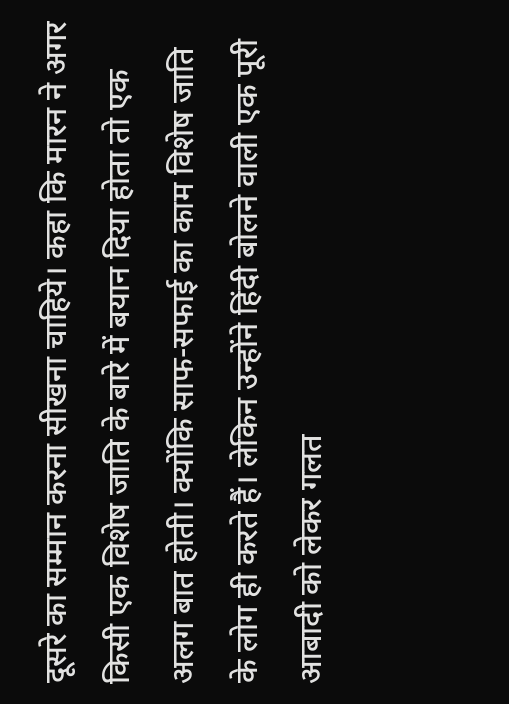दूसरे का सम्मान करना सीखना चाहिये। कहा कि मारन ने अगर किसी एक विशेष जाति के बारे में बयान दिया होता तो एक अलग बात होती। क्योंकि साफ-सफाई का काम विशेष जाति के लोग ही करते हैं। लेकिन उन्होंने हिंदी बोलने वाली एक पूरी आबादी को लेकर गलत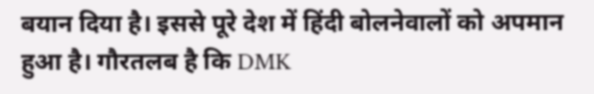बयान दिया है। इससे पूरे देश में हिंदी बोलनेवालों को अपमान हुआ है। गौरतलब है कि DMK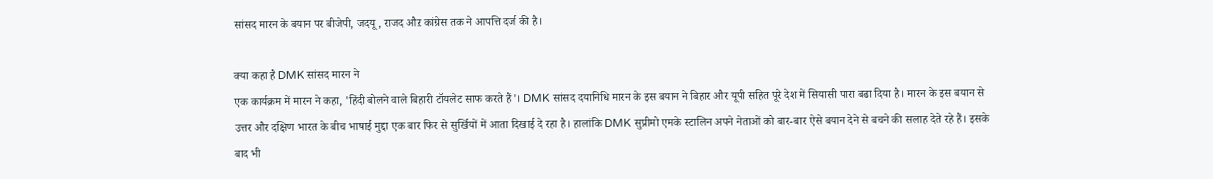सांसद मारन के बयान पर बीजेपी, जदयू, राजद औऱ कांग्रेस तक ने आपत्ति दर्ज की है।

क्या कहा है DMK सांसद मारन ने
एक कार्यक्रम में मारन ने कहा, 'हिंदी बोलने वाले बिहारी टॉयलेट साफ करते हैं'। DMK सांसद दयानिधि मारन के इस बयान ने बिहार और यूपी सहित पूरे देश में सियासी पारा बढा दिया है। मारन के इस बयान से उत्तर और दक्षिण भारत के बीच भाषाई मुद्दा एक बार फिर से सुर्खियों में आता दिखाई दे रहा है। हालांकि DMK सुप्रीमो एमके स्टालिन अपने नेताओं को बार-बार ऐसे बयान देने से बचने की सलाह देते रहे हैं। इसके बाद भी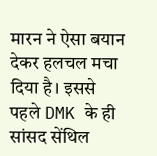मारन ने ऐसा बयान देकर हलचल मचा दिया है। इससे पहले DMK के ही सांसद सेंथिल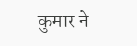कुमार ने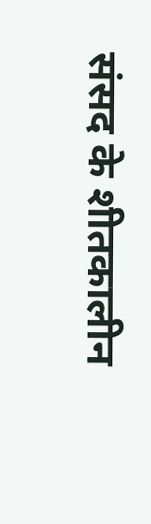संसद के शीतकालीन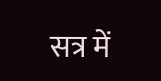सत्र में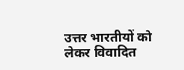उत्तर भारतीयों को लेकर विवादित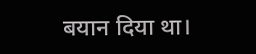बयान दिया था।